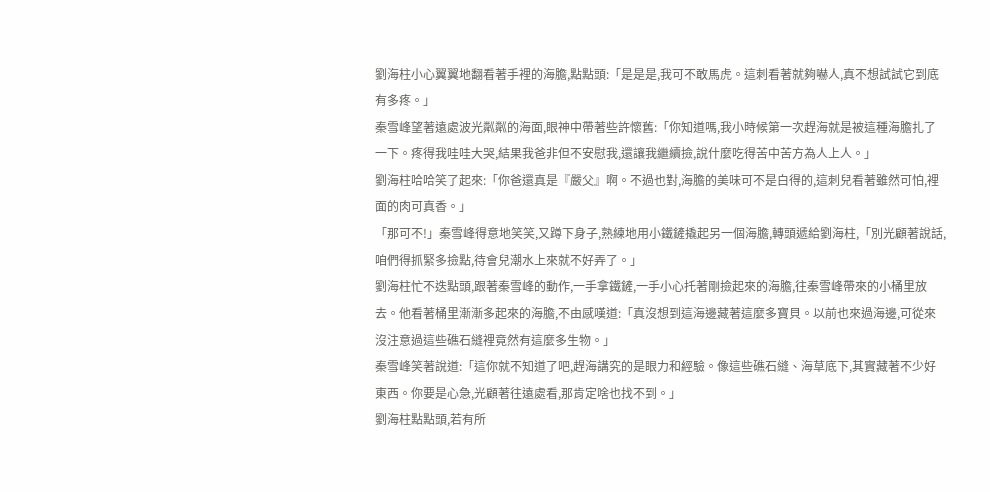劉海柱小心翼翼地翻看著手裡的海膽,點點頭:「是是是,我可不敢馬虎。這刺看著就夠嚇人,真不想試試它到底有多疼。」
秦雪峰望著遠處波光粼粼的海面,眼神中帶著些許懷舊:「你知道嗎,我小時候第一次趕海就是被這種海膽扎了一下。疼得我哇哇大哭,結果我爸非但不安慰我,還讓我繼續撿,說什麼吃得苦中苦方為人上人。」
劉海柱哈哈笑了起來:「你爸還真是『嚴父』啊。不過也對,海膽的美味可不是白得的,這刺兒看著雖然可怕,裡面的肉可真香。」
「那可不!」秦雪峰得意地笑笑,又蹲下身子,熟練地用小鐵鏟撬起另一個海膽,轉頭遞給劉海柱,「別光顧著說話,咱們得抓緊多撿點,待會兒潮水上來就不好弄了。」
劉海柱忙不迭點頭,跟著秦雪峰的動作,一手拿鐵鏟,一手小心托著剛撿起來的海膽,往秦雪峰帶來的小桶里放去。他看著桶里漸漸多起來的海膽,不由感嘆道:「真沒想到這海邊藏著這麼多寶貝。以前也來過海邊,可從來沒注意過這些礁石縫裡竟然有這麼多生物。」
秦雪峰笑著說道:「這你就不知道了吧,趕海講究的是眼力和經驗。像這些礁石縫、海草底下,其實藏著不少好東西。你要是心急,光顧著往遠處看,那肯定啥也找不到。」
劉海柱點點頭,若有所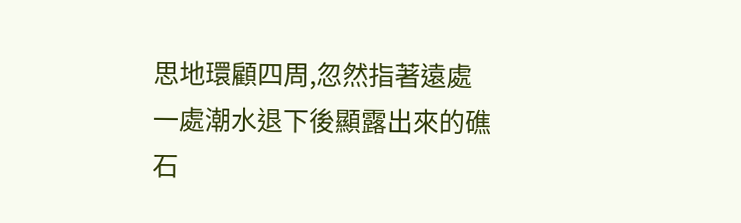思地環顧四周,忽然指著遠處一處潮水退下後顯露出來的礁石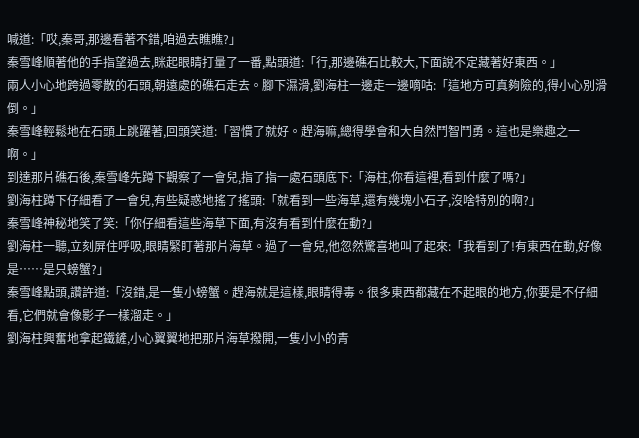喊道:「哎,秦哥,那邊看著不錯,咱過去瞧瞧?」
秦雪峰順著他的手指望過去,眯起眼睛打量了一番,點頭道:「行,那邊礁石比較大,下面說不定藏著好東西。」
兩人小心地跨過零散的石頭,朝遠處的礁石走去。腳下濕滑,劉海柱一邊走一邊嘀咕:「這地方可真夠險的,得小心別滑倒。」
秦雪峰輕鬆地在石頭上跳躍著,回頭笑道:「習慣了就好。趕海嘛,總得學會和大自然鬥智鬥勇。這也是樂趣之一啊。」
到達那片礁石後,秦雪峰先蹲下觀察了一會兒,指了指一處石頭底下:「海柱,你看這裡,看到什麼了嗎?」
劉海柱蹲下仔細看了一會兒,有些疑惑地搖了搖頭:「就看到一些海草,還有幾塊小石子,沒啥特別的啊?」
秦雪峰神秘地笑了笑:「你仔細看這些海草下面,有沒有看到什麼在動?」
劉海柱一聽,立刻屏住呼吸,眼睛緊盯著那片海草。過了一會兒,他忽然驚喜地叫了起來:「我看到了!有東西在動,好像是……是只螃蟹?」
秦雪峰點頭,讚許道:「沒錯,是一隻小螃蟹。趕海就是這樣,眼睛得毒。很多東西都藏在不起眼的地方,你要是不仔細看,它們就會像影子一樣溜走。」
劉海柱興奮地拿起鐵鏟,小心翼翼地把那片海草撥開,一隻小小的青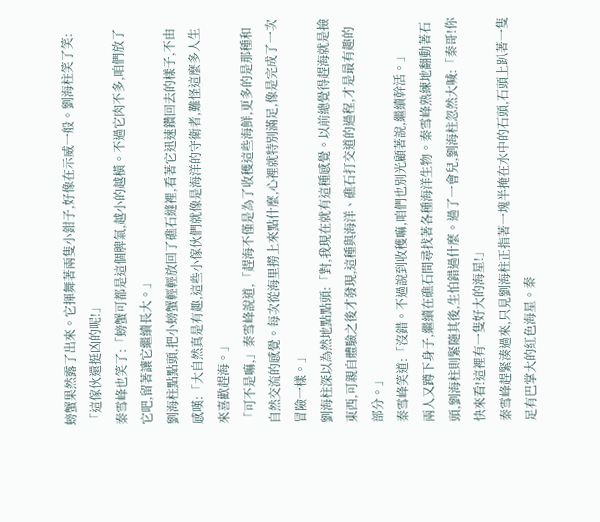螃蟹果然露了出來。它揮舞著兩隻小鉗子,好像在示威一般。劉海柱笑了笑:「這傢伙還挺凶的呢!」
秦雪峰也笑了:「螃蟹可都是這個脾氣,越小的越橫。不過它肉不多,咱們放了它吧,留著讓它繼續長大。」
劉海柱點點頭,把小螃蟹輕輕放回了礁石縫裡,看著它迅速鑽回去的樣子,不由感嘆:「大自然真是有趣,這些小傢伙們就像是海洋的守衛者,難怪這麼多人生來喜歡趕海。」
「可不是嘛,」秦雪峰說道,「趕海不僅是為了收穫這些海鮮,更多的是那種和自然交流的感覺。每次從海里撈上來點什麼,心裡就特別滿足,像是完成了一次冒險一樣。」
劉海柱深以為然地點點頭:「對,我現在就有這種感覺。以前總覺得趕海就是撿東西,可親自體驗之後才發現,這種與海洋、礁石打交道的過程,才是最有趣的部分。」
秦雪峰笑道:「沒錯。不過說到收穫嘛,咱們也別光顧著說,繼續幹活。」
兩人又蹲下身子,繼續在礁石間尋找著各種海洋生物。秦雪峰熟練地翻動著石頭,劉海柱則緊隨其後,生怕錯過什麼。過了一會兒,劉海柱忽然大喊:「秦哥!你快來看!這裡有一隻好大的海星!」
秦雪峰趕緊湊過來,只見劉海柱正指著一塊半掩在水中的石頭,石頭上趴著一隻足有巴掌大的紅色海星。秦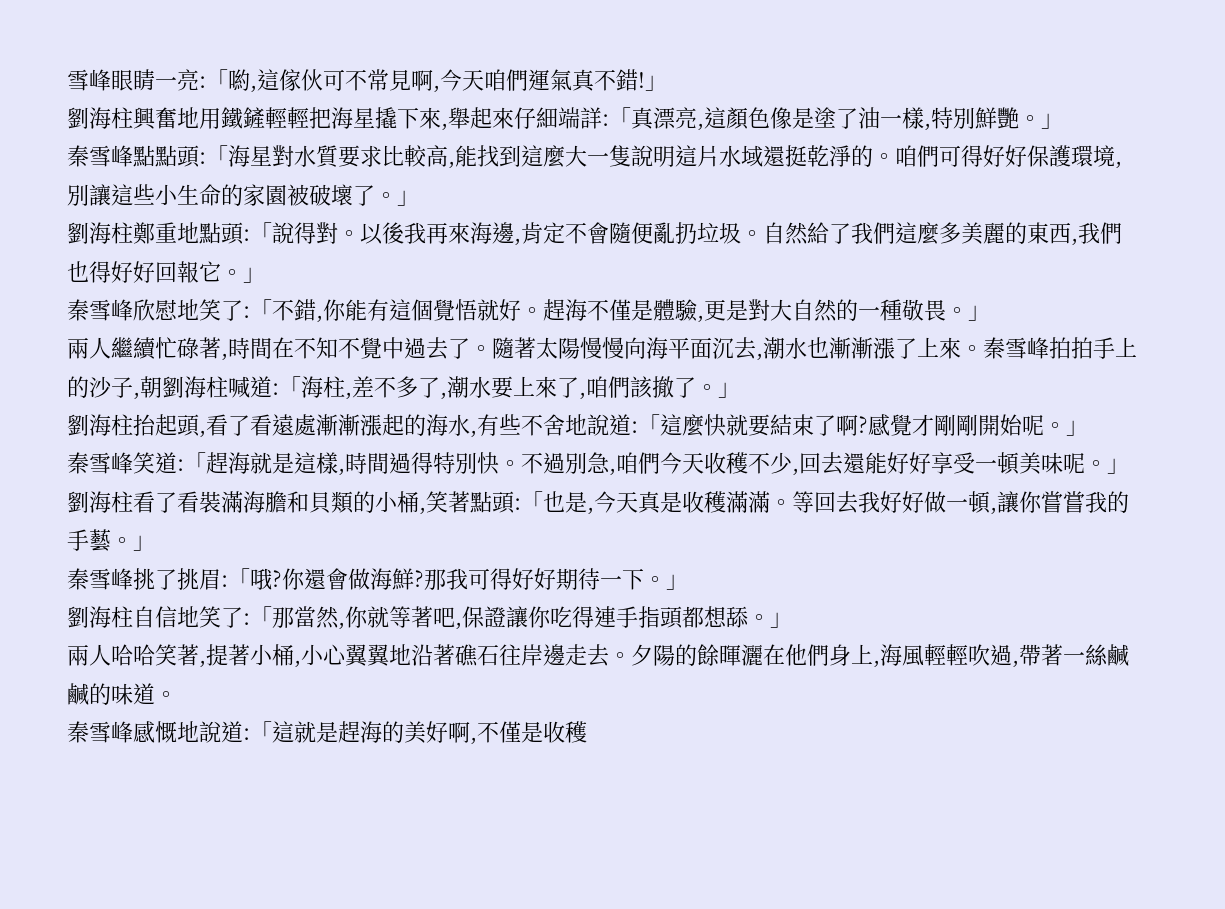雪峰眼睛一亮:「喲,這傢伙可不常見啊,今天咱們運氣真不錯!」
劉海柱興奮地用鐵鏟輕輕把海星撬下來,舉起來仔細端詳:「真漂亮,這顏色像是塗了油一樣,特別鮮艷。」
秦雪峰點點頭:「海星對水質要求比較高,能找到這麼大一隻說明這片水域還挺乾淨的。咱們可得好好保護環境,別讓這些小生命的家園被破壞了。」
劉海柱鄭重地點頭:「說得對。以後我再來海邊,肯定不會隨便亂扔垃圾。自然給了我們這麼多美麗的東西,我們也得好好回報它。」
秦雪峰欣慰地笑了:「不錯,你能有這個覺悟就好。趕海不僅是體驗,更是對大自然的一種敬畏。」
兩人繼續忙碌著,時間在不知不覺中過去了。隨著太陽慢慢向海平面沉去,潮水也漸漸漲了上來。秦雪峰拍拍手上的沙子,朝劉海柱喊道:「海柱,差不多了,潮水要上來了,咱們該撤了。」
劉海柱抬起頭,看了看遠處漸漸漲起的海水,有些不舍地說道:「這麼快就要結束了啊?感覺才剛剛開始呢。」
秦雪峰笑道:「趕海就是這樣,時間過得特別快。不過別急,咱們今天收穫不少,回去還能好好享受一頓美味呢。」
劉海柱看了看裝滿海膽和貝類的小桶,笑著點頭:「也是,今天真是收穫滿滿。等回去我好好做一頓,讓你嘗嘗我的手藝。」
秦雪峰挑了挑眉:「哦?你還會做海鮮?那我可得好好期待一下。」
劉海柱自信地笑了:「那當然,你就等著吧,保證讓你吃得連手指頭都想舔。」
兩人哈哈笑著,提著小桶,小心翼翼地沿著礁石往岸邊走去。夕陽的餘暉灑在他們身上,海風輕輕吹過,帶著一絲鹹鹹的味道。
秦雪峰感慨地說道:「這就是趕海的美好啊,不僅是收穫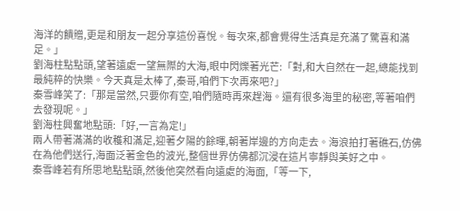海洋的饋贈,更是和朋友一起分享這份喜悅。每次來,都會覺得生活真是充滿了驚喜和滿足。」
劉海柱點點頭,望著遠處一望無際的大海,眼中閃爍著光芒:「對,和大自然在一起,總能找到最純粹的快樂。今天真是太棒了,秦哥,咱們下次再來吧?」
秦雪峰笑了:「那是當然,只要你有空,咱們隨時再來趕海。還有很多海里的秘密,等著咱們去發現呢。」
劉海柱興奮地點頭:「好,一言為定!」
兩人帶著滿滿的收穫和滿足,迎著夕陽的餘暉,朝著岸邊的方向走去。海浪拍打著礁石,仿佛在為他們送行,海面泛著金色的波光,整個世界仿佛都沉浸在這片寧靜與美好之中。
秦雪峰若有所思地點點頭,然後他突然看向遠處的海面,「等一下,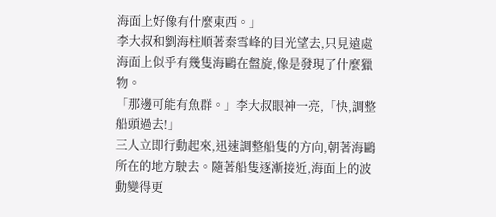海面上好像有什麼東西。」
李大叔和劉海柱順著秦雪峰的目光望去,只見遠處海面上似乎有幾隻海鷗在盤旋,像是發現了什麼獵物。
「那邊可能有魚群。」李大叔眼神一亮,「快,調整船頭過去!」
三人立即行動起來,迅速調整船隻的方向,朝著海鷗所在的地方駛去。隨著船隻逐漸接近,海面上的波動變得更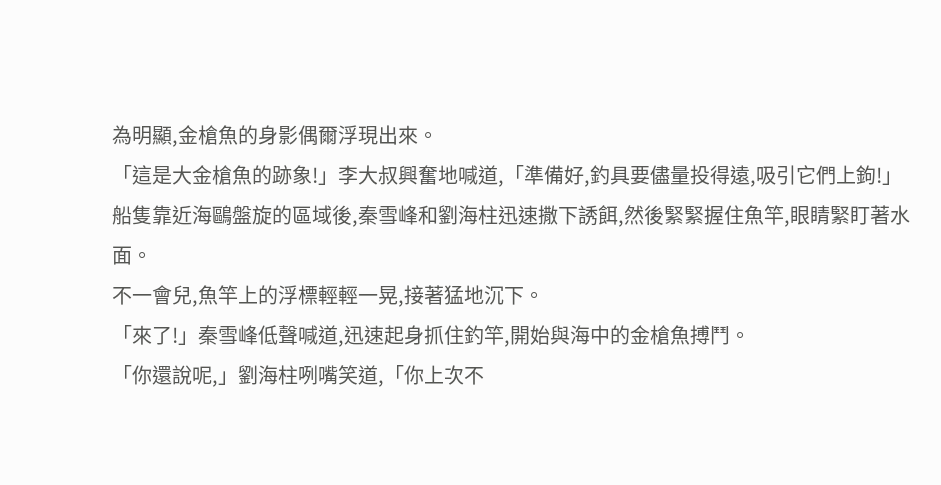為明顯,金槍魚的身影偶爾浮現出來。
「這是大金槍魚的跡象!」李大叔興奮地喊道,「準備好,釣具要儘量投得遠,吸引它們上鉤!」
船隻靠近海鷗盤旋的區域後,秦雪峰和劉海柱迅速撒下誘餌,然後緊緊握住魚竿,眼睛緊盯著水面。
不一會兒,魚竿上的浮標輕輕一晃,接著猛地沉下。
「來了!」秦雪峰低聲喊道,迅速起身抓住釣竿,開始與海中的金槍魚搏鬥。
「你還說呢,」劉海柱咧嘴笑道,「你上次不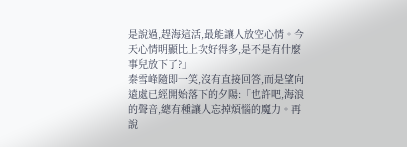是說過,趕海這活,最能讓人放空心情。今天心情明顯比上次好得多,是不是有什麼事兒放下了?」
秦雪峰隨即一笑,沒有直接回答,而是望向遠處已經開始落下的夕陽:「也許吧,海浪的聲音,總有種讓人忘掉煩惱的魔力。再說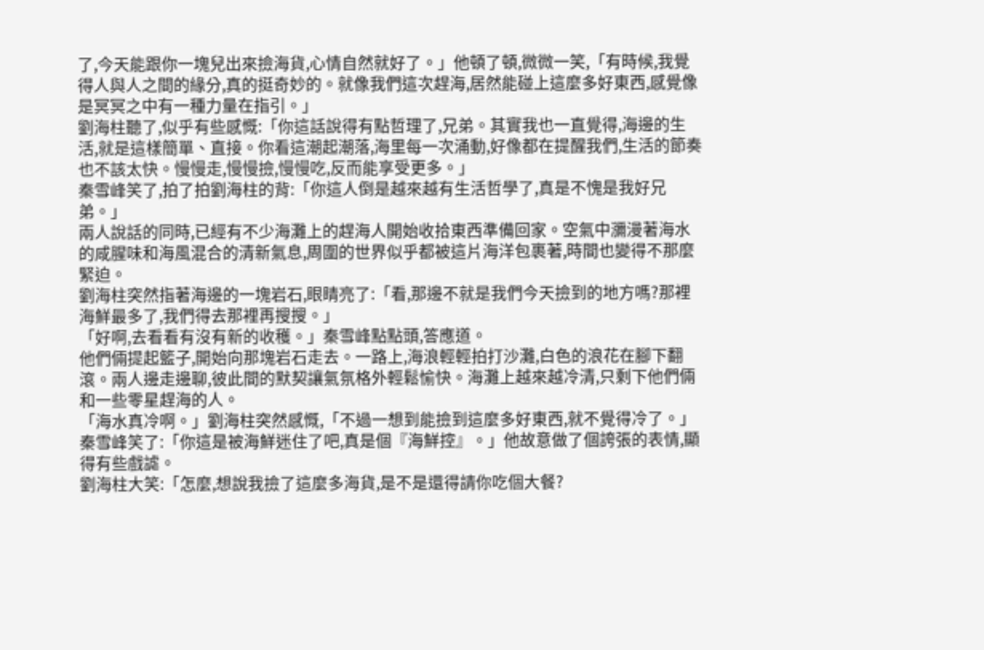了,今天能跟你一塊兒出來撿海貨,心情自然就好了。」他頓了頓,微微一笑,「有時候,我覺得人與人之間的緣分,真的挺奇妙的。就像我們這次趕海,居然能碰上這麼多好東西,感覺像是冥冥之中有一種力量在指引。」
劉海柱聽了,似乎有些感慨:「你這話說得有點哲理了,兄弟。其實我也一直覺得,海邊的生活,就是這樣簡單、直接。你看這潮起潮落,海里每一次涌動,好像都在提醒我們,生活的節奏也不該太快。慢慢走,慢慢撿,慢慢吃,反而能享受更多。」
秦雪峰笑了,拍了拍劉海柱的背:「你這人倒是越來越有生活哲學了,真是不愧是我好兄弟。」
兩人說話的同時,已經有不少海灘上的趕海人開始收拾東西準備回家。空氣中瀰漫著海水的咸腥味和海風混合的清新氣息,周圍的世界似乎都被這片海洋包裹著,時間也變得不那麼緊迫。
劉海柱突然指著海邊的一塊岩石,眼睛亮了:「看,那邊不就是我們今天撿到的地方嗎?那裡海鮮最多了,我們得去那裡再搜搜。」
「好啊,去看看有沒有新的收穫。」秦雪峰點點頭,答應道。
他們倆提起籃子,開始向那塊岩石走去。一路上,海浪輕輕拍打沙灘,白色的浪花在腳下翻滾。兩人邊走邊聊,彼此間的默契讓氣氛格外輕鬆愉快。海灘上越來越冷清,只剩下他們倆和一些零星趕海的人。
「海水真冷啊。」劉海柱突然感慨,「不過一想到能撿到這麼多好東西,就不覺得冷了。」
秦雪峰笑了:「你這是被海鮮迷住了吧,真是個『海鮮控』。」他故意做了個誇張的表情,顯得有些戲謔。
劉海柱大笑:「怎麼,想說我撿了這麼多海貨,是不是還得請你吃個大餐?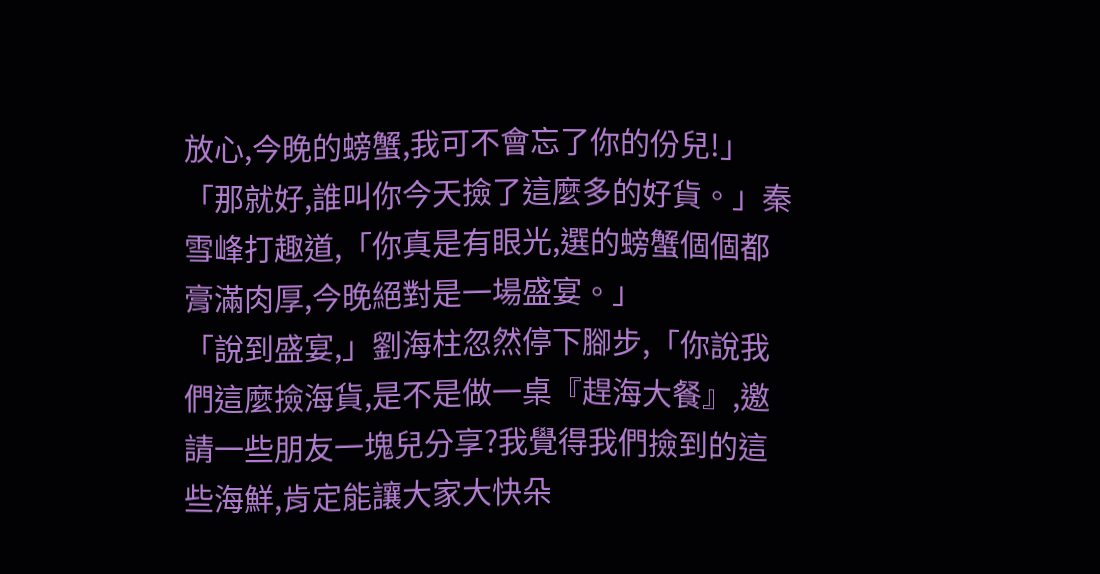放心,今晚的螃蟹,我可不會忘了你的份兒!」
「那就好,誰叫你今天撿了這麼多的好貨。」秦雪峰打趣道,「你真是有眼光,選的螃蟹個個都膏滿肉厚,今晚絕對是一場盛宴。」
「說到盛宴,」劉海柱忽然停下腳步,「你說我們這麼撿海貨,是不是做一桌『趕海大餐』,邀請一些朋友一塊兒分享?我覺得我們撿到的這些海鮮,肯定能讓大家大快朵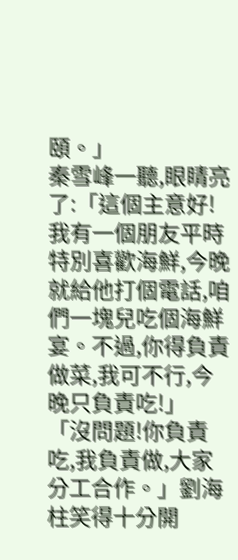頤。」
秦雪峰一聽,眼睛亮了:「這個主意好!我有一個朋友平時特別喜歡海鮮,今晚就給他打個電話,咱們一塊兒吃個海鮮宴。不過,你得負責做菜,我可不行,今晚只負責吃!」
「沒問題!你負責吃,我負責做,大家分工合作。」劉海柱笑得十分開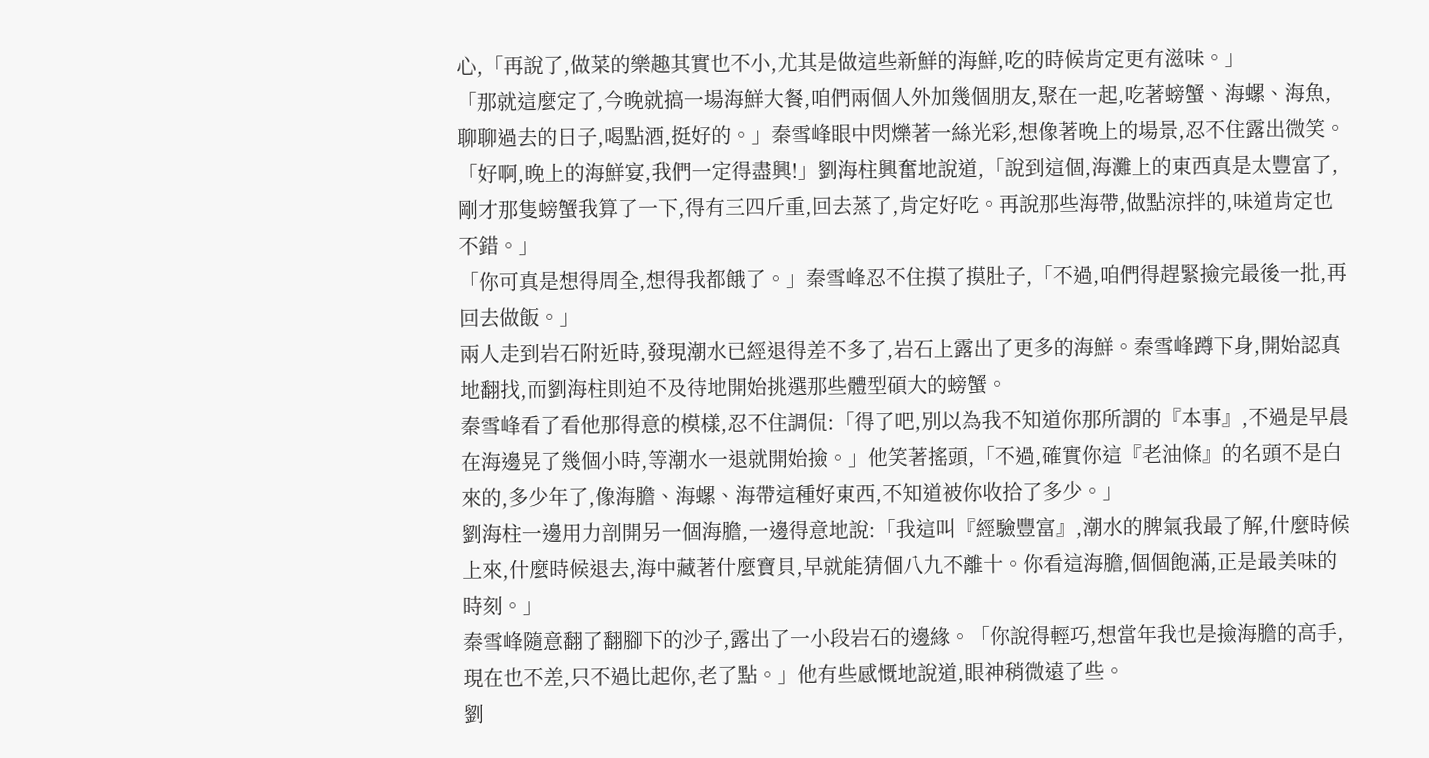心,「再說了,做菜的樂趣其實也不小,尤其是做這些新鮮的海鮮,吃的時候肯定更有滋味。」
「那就這麼定了,今晚就搞一場海鮮大餐,咱們兩個人外加幾個朋友,聚在一起,吃著螃蟹、海螺、海魚,聊聊過去的日子,喝點酒,挺好的。」秦雪峰眼中閃爍著一絲光彩,想像著晚上的場景,忍不住露出微笑。
「好啊,晚上的海鮮宴,我們一定得盡興!」劉海柱興奮地說道,「說到這個,海灘上的東西真是太豐富了,剛才那隻螃蟹我算了一下,得有三四斤重,回去蒸了,肯定好吃。再說那些海帶,做點涼拌的,味道肯定也不錯。」
「你可真是想得周全,想得我都餓了。」秦雪峰忍不住摸了摸肚子,「不過,咱們得趕緊撿完最後一批,再回去做飯。」
兩人走到岩石附近時,發現潮水已經退得差不多了,岩石上露出了更多的海鮮。秦雪峰蹲下身,開始認真地翻找,而劉海柱則迫不及待地開始挑選那些體型碩大的螃蟹。
秦雪峰看了看他那得意的模樣,忍不住調侃:「得了吧,別以為我不知道你那所謂的『本事』,不過是早晨在海邊晃了幾個小時,等潮水一退就開始撿。」他笑著搖頭,「不過,確實你這『老油條』的名頭不是白來的,多少年了,像海膽、海螺、海帶這種好東西,不知道被你收拾了多少。」
劉海柱一邊用力剖開另一個海膽,一邊得意地說:「我這叫『經驗豐富』,潮水的脾氣我最了解,什麼時候上來,什麼時候退去,海中藏著什麼寶貝,早就能猜個八九不離十。你看這海膽,個個飽滿,正是最美味的時刻。」
秦雪峰隨意翻了翻腳下的沙子,露出了一小段岩石的邊緣。「你說得輕巧,想當年我也是撿海膽的高手,現在也不差,只不過比起你,老了點。」他有些感慨地說道,眼神稍微遠了些。
劉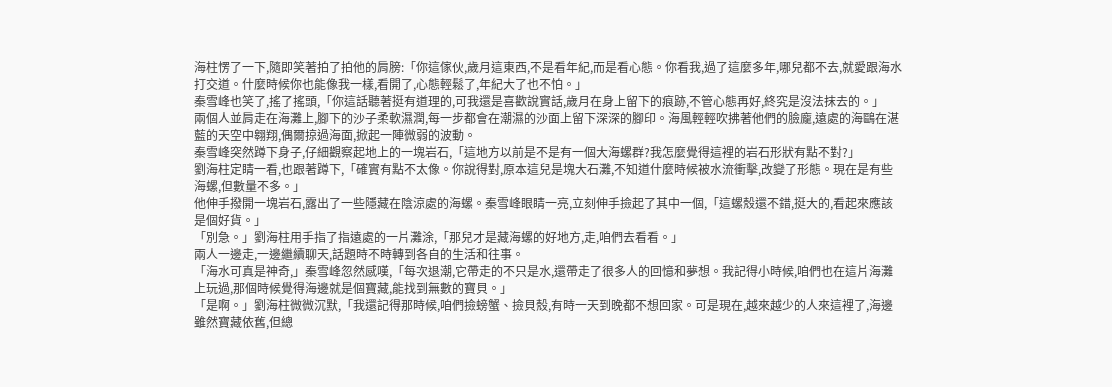海柱愣了一下,隨即笑著拍了拍他的肩膀:「你這傢伙,歲月這東西,不是看年紀,而是看心態。你看我,過了這麼多年,哪兒都不去,就愛跟海水打交道。什麼時候你也能像我一樣,看開了,心態輕鬆了,年紀大了也不怕。」
秦雪峰也笑了,搖了搖頭,「你這話聽著挺有道理的,可我還是喜歡說實話,歲月在身上留下的痕跡,不管心態再好,終究是沒法抹去的。」
兩個人並肩走在海灘上,腳下的沙子柔軟濕潤,每一步都會在潮濕的沙面上留下深深的腳印。海風輕輕吹拂著他們的臉龐,遠處的海鷗在湛藍的天空中翱翔,偶爾掠過海面,掀起一陣微弱的波動。
秦雪峰突然蹲下身子,仔細觀察起地上的一塊岩石,「這地方以前是不是有一個大海螺群?我怎麼覺得這裡的岩石形狀有點不對?」
劉海柱定睛一看,也跟著蹲下,「確實有點不太像。你說得對,原本這兒是塊大石灘,不知道什麼時候被水流衝擊,改變了形態。現在是有些海螺,但數量不多。」
他伸手撥開一塊岩石,露出了一些隱藏在陰涼處的海螺。秦雪峰眼睛一亮,立刻伸手撿起了其中一個,「這螺殼還不錯,挺大的,看起來應該是個好貨。」
「別急。」劉海柱用手指了指遠處的一片灘涂,「那兒才是藏海螺的好地方,走,咱們去看看。」
兩人一邊走,一邊繼續聊天,話題時不時轉到各自的生活和往事。
「海水可真是神奇,」秦雪峰忽然感嘆,「每次退潮,它帶走的不只是水,還帶走了很多人的回憶和夢想。我記得小時候,咱們也在這片海灘上玩過,那個時候覺得海邊就是個寶藏,能找到無數的寶貝。」
「是啊。」劉海柱微微沉默,「我還記得那時候,咱們撿螃蟹、撿貝殼,有時一天到晚都不想回家。可是現在,越來越少的人來這裡了,海邊雖然寶藏依舊,但總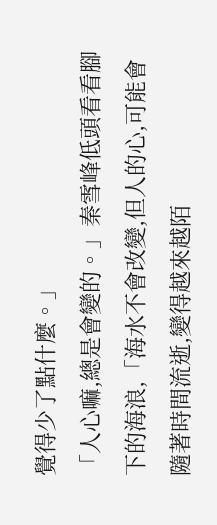覺得少了點什麼。」
「人心嘛,總是會變的。」秦雪峰低頭看看腳下的海浪,「海水不會改變,但人的心,可能會隨著時間流逝,變得越來越陌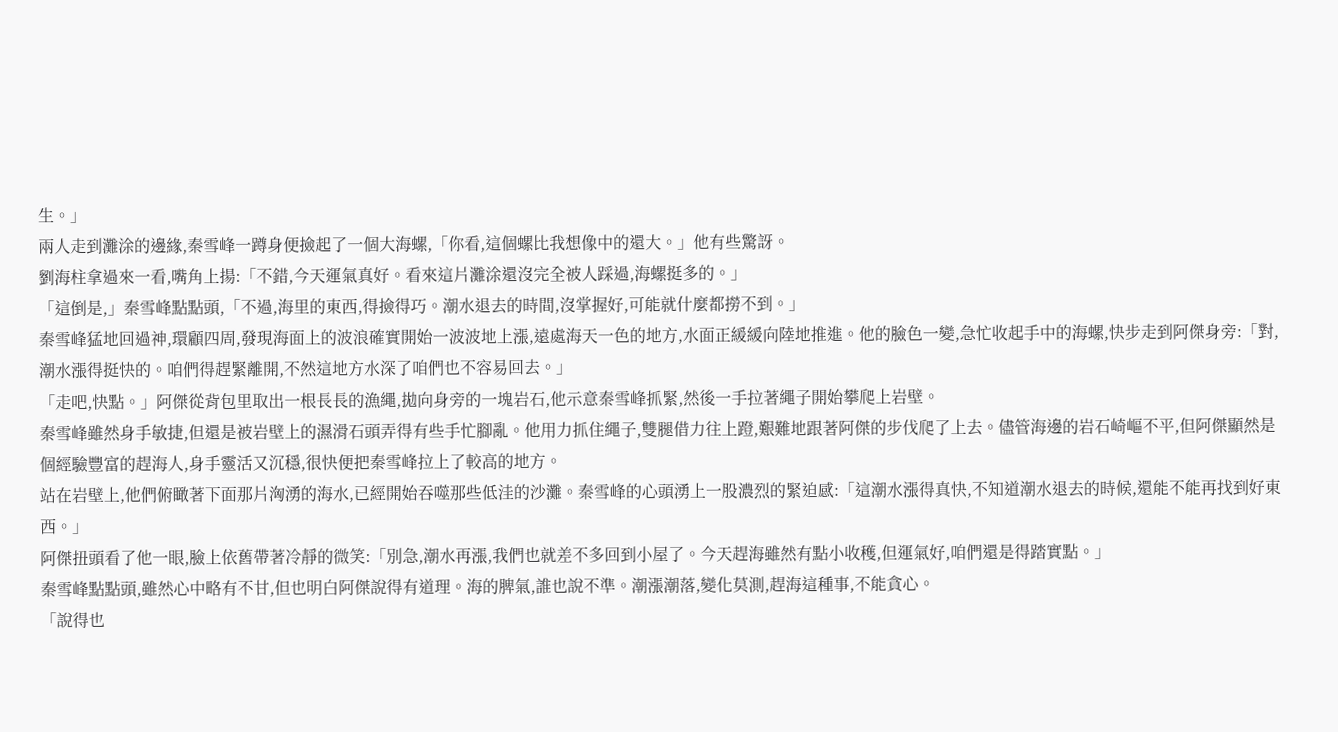生。」
兩人走到灘涂的邊緣,秦雪峰一蹲身便撿起了一個大海螺,「你看,這個螺比我想像中的還大。」他有些驚訝。
劉海柱拿過來一看,嘴角上揚:「不錯,今天運氣真好。看來這片灘涂還沒完全被人踩過,海螺挺多的。」
「這倒是,」秦雪峰點點頭,「不過,海里的東西,得撿得巧。潮水退去的時間,沒掌握好,可能就什麼都撈不到。」
秦雪峰猛地回過神,環顧四周,發現海面上的波浪確實開始一波波地上漲,遠處海天一色的地方,水面正緩緩向陸地推進。他的臉色一變,急忙收起手中的海螺,快步走到阿傑身旁:「對,潮水漲得挺快的。咱們得趕緊離開,不然這地方水深了咱們也不容易回去。」
「走吧,快點。」阿傑從背包里取出一根長長的漁繩,拋向身旁的一塊岩石,他示意秦雪峰抓緊,然後一手拉著繩子開始攀爬上岩壁。
秦雪峰雖然身手敏捷,但還是被岩壁上的濕滑石頭弄得有些手忙腳亂。他用力抓住繩子,雙腿借力往上蹬,艱難地跟著阿傑的步伐爬了上去。儘管海邊的岩石崎嶇不平,但阿傑顯然是個經驗豐富的趕海人,身手靈活又沉穩,很快便把秦雪峰拉上了較高的地方。
站在岩壁上,他們俯瞰著下面那片洶湧的海水,已經開始吞噬那些低洼的沙灘。秦雪峰的心頭湧上一股濃烈的緊迫感:「這潮水漲得真快,不知道潮水退去的時候,還能不能再找到好東西。」
阿傑扭頭看了他一眼,臉上依舊帶著冷靜的微笑:「別急,潮水再漲,我們也就差不多回到小屋了。今天趕海雖然有點小收穫,但運氣好,咱們還是得踏實點。」
秦雪峰點點頭,雖然心中略有不甘,但也明白阿傑說得有道理。海的脾氣,誰也說不準。潮漲潮落,變化莫測,趕海這種事,不能貪心。
「說得也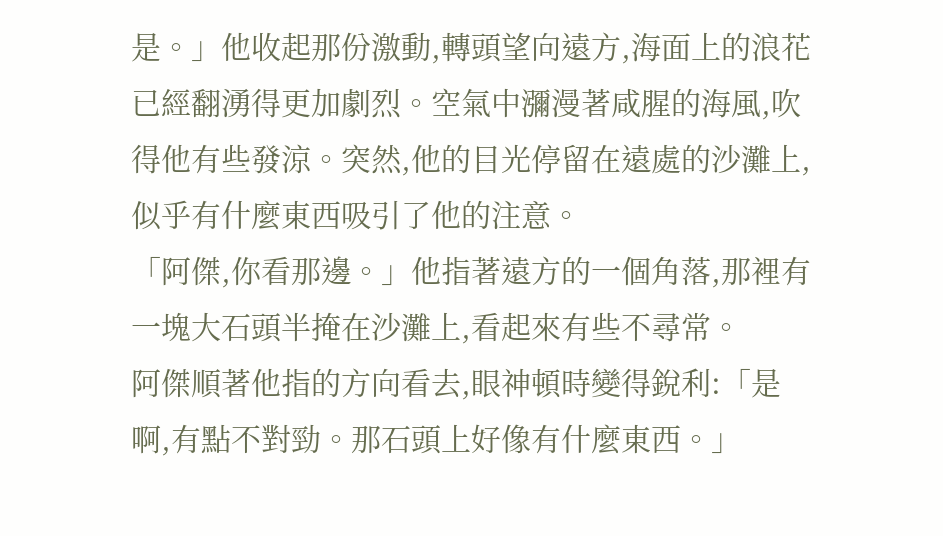是。」他收起那份激動,轉頭望向遠方,海面上的浪花已經翻湧得更加劇烈。空氣中瀰漫著咸腥的海風,吹得他有些發涼。突然,他的目光停留在遠處的沙灘上,似乎有什麼東西吸引了他的注意。
「阿傑,你看那邊。」他指著遠方的一個角落,那裡有一塊大石頭半掩在沙灘上,看起來有些不尋常。
阿傑順著他指的方向看去,眼神頓時變得銳利:「是啊,有點不對勁。那石頭上好像有什麼東西。」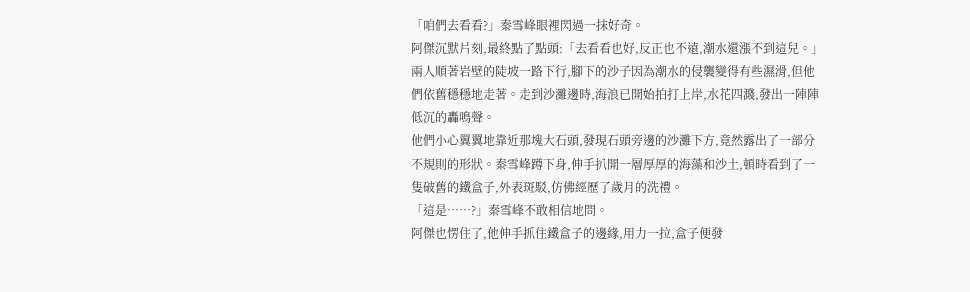「咱們去看看?」秦雪峰眼裡閃過一抹好奇。
阿傑沉默片刻,最終點了點頭:「去看看也好,反正也不遠,潮水還漲不到這兒。」
兩人順著岩壁的陡坡一路下行,腳下的沙子因為潮水的侵襲變得有些濕滑,但他們依舊穩穩地走著。走到沙灘邊時,海浪已開始拍打上岸,水花四濺,發出一陣陣低沉的轟鳴聲。
他們小心翼翼地靠近那塊大石頭,發現石頭旁邊的沙灘下方,竟然露出了一部分不規則的形狀。秦雪峰蹲下身,伸手扒開一層厚厚的海藻和沙土,頓時看到了一隻破舊的鐵盒子,外表斑駁,仿佛經歷了歲月的洗禮。
「這是……?」秦雪峰不敢相信地問。
阿傑也愣住了,他伸手抓住鐵盒子的邊緣,用力一拉,盒子便發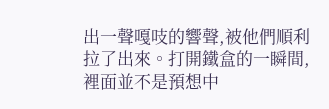出一聲嘎吱的響聲,被他們順利拉了出來。打開鐵盒的一瞬間,裡面並不是預想中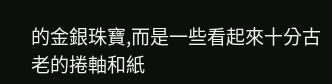的金銀珠寶,而是一些看起來十分古老的捲軸和紙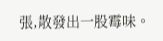張,散發出一股霉味。